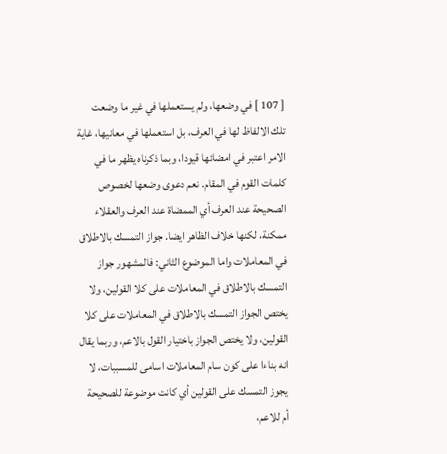[ 107 ] في وضعها، ولم يستعملها في غير ما وضعت تلك الالفاظ لها في العرف، بل استعملها في معانيها، غاية الامر اعتبر في امضائها قيودا، وبما ذكرناه يظهر ما في كلمات القوم في المقام. نعم دعوى وضعها لخصوص الصحيحة عند العرف أي الممضاة عند العرف والعقلاء ممكنة، لكنها خلاف الظاهر ايضا. جواز التمسك بالاطلاق في المعاملات واما الموضوع الثاني: فالمشهور جواز التمسك بالاطلاق في المعاملات على كلا القولين، ولا يختص الجواز التمسك بالاطلاق في المعاملات على كلا القولين، ولا يختص الجواز باختيار القول بالاعم، وربما يقال انه بناءا على كون سام المعاملات اسامى للمسببات، لا يجوز التمسك على القولين أي كانت موضوعة للصحيحة أم للاعم،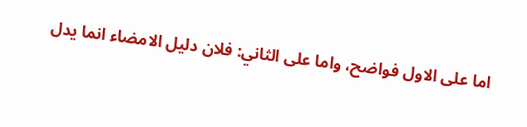اما على الاول فواضح، واما على الثاني: فلان دليل الامضاء انما يدل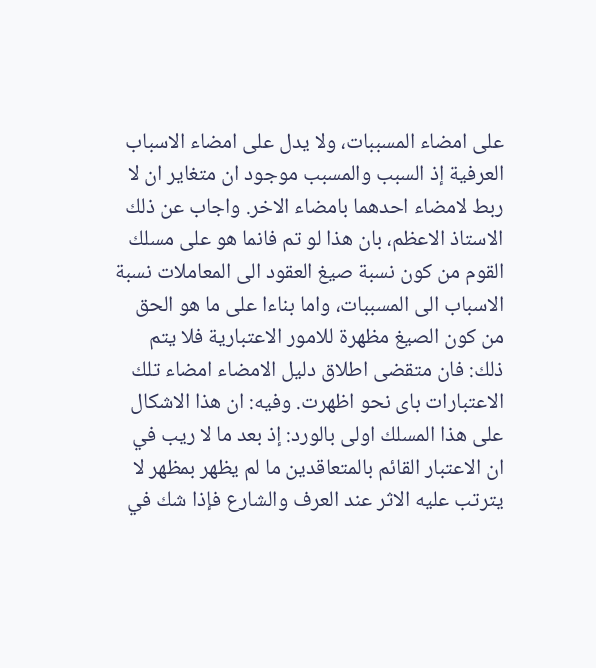على امضاء المسببات، ولا يدل على امضاء الاسباب العرفية إذ السبب والمسبب موجود ان متغاير ان لا ربط لامضاء احدهما بامضاء الاخر. واجاب عن ذلك الاستاذ الاعظم، بان هذا لو تم فانما هو على مسلك القوم من كون نسبة صيغ العقود الى المعاملات نسبة الاسباب الى المسببات، واما بناءا على ما هو الحق من كون الصيغ مظهرة للامور الاعتبارية فلا يتم ذلك: فان متقضى اطلاق دليل الامضاء امضاء تلك الاعتبارات باى نحو اظهرت. وفيه: ان هذا الاشكال على هذا المسلك اولى بالورد: إذ بعد ما لا ريب في ان الاعتبار القائم بالمتعاقدين ما لم يظهر بمظهر لا يترتب عليه الاثر عند العرف والشارع فإذا شك في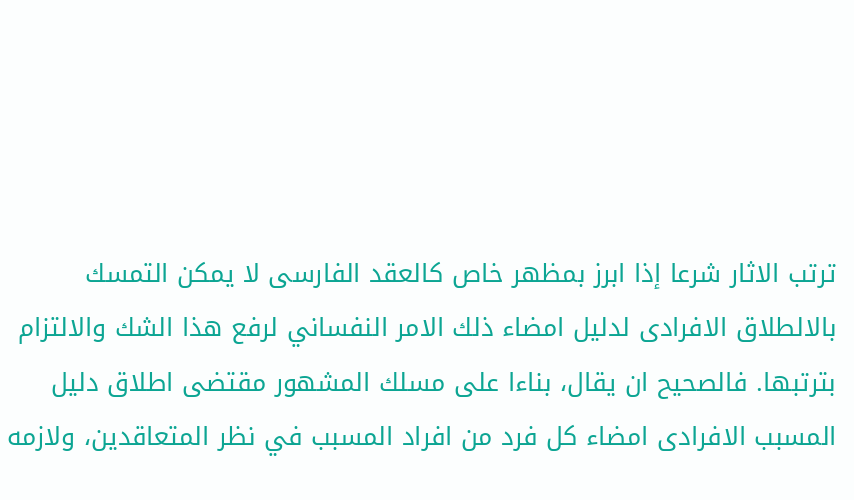ترتب الاثار شرعا إذا ابرز بمظهر خاص كالعقد الفارسى لا يمكن التمسك بالالطلاق الافرادى لدليل امضاء ذلك الامر النفساني لرفع هذا الشك والالتزام بترتبها. فالصحيح ان يقال، بناءا على مسلك المشهور مقتضى اطلاق دليل المسبب الافرادى امضاء كل فرد من افراد المسبب في نظر المتعاقدين، ولازمه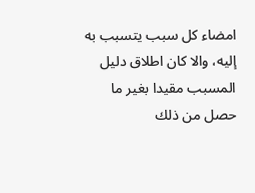امضاء كل سبب يتسبب به إليه، والا كان اطلاق دليل المسبب مقيدا بغير ما حصل من ذلك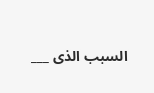السبب الذى ___